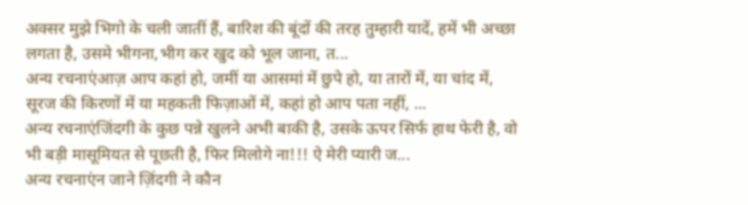अक्सर मुझे भिगो के चली जातीं हैं, बारिश की बूंदों की तरह तुम्हारी यादें, हमें भी अच्छा लगता है, उसमे भीगना,भीग कर खुद को भूल जाना, त...
अन्य रचनाएंआज़ आप कहां हो, जमीं या आसमां में छुपे हो, या तारों में, या चांद में, सूरज की किरणों में या महकती फिज़ाओं में, कहां हो आप पता नहीं, ...
अन्य रचनाएंजिंदगी के कुछ पन्ने खुलने अभी बाकी है, उसके ऊपर सिर्फ हाथ फेरी है, वो भी बड़ी मासूमियत से पूछती है, फिर मिलोगे ना!!! ऐ मेरी प्यारी ज...
अन्य रचनाएंन जाने ज़िंदगी ने कौन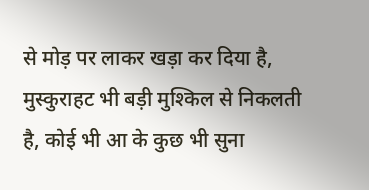से मोड़ पर लाकर खड़ा कर दिया है, मुस्कुराहट भी बड़ी मुश्किल से निकलती है, कोई भी आ के कुछ भी सुना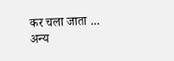कर चला जाता ...
अन्य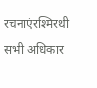रचनाएंरश्मिरथी सभी अधिकार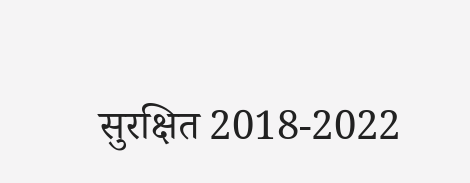सुरक्षित 2018-2022